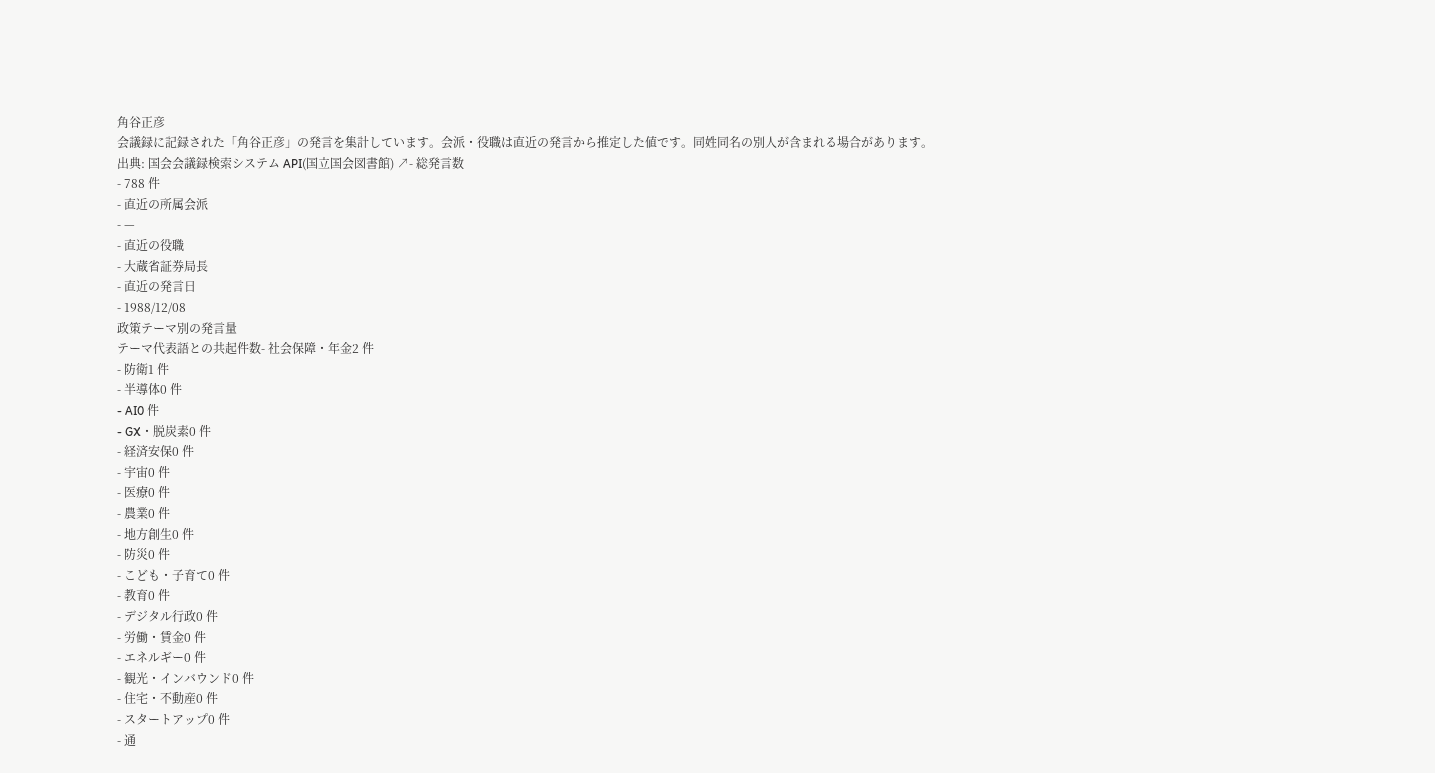角谷正彦
会議録に記録された「角谷正彦」の発言を集計しています。会派・役職は直近の発言から推定した値です。同姓同名の別人が含まれる場合があります。
出典: 国会会議録検索システム API(国立国会図書館) ↗- 総発言数
- 788 件
- 直近の所属会派
- —
- 直近の役職
- 大蔵省証券局長
- 直近の発言日
- 1988/12/08
政策テーマ別の発言量
テーマ代表語との共起件数- 社会保障・年金2 件
- 防衛1 件
- 半導体0 件
- AI0 件
- GX・脱炭素0 件
- 経済安保0 件
- 宇宙0 件
- 医療0 件
- 農業0 件
- 地方創生0 件
- 防災0 件
- こども・子育て0 件
- 教育0 件
- デジタル行政0 件
- 労働・賃金0 件
- エネルギー0 件
- 観光・インバウンド0 件
- 住宅・不動産0 件
- スタートアップ0 件
- 通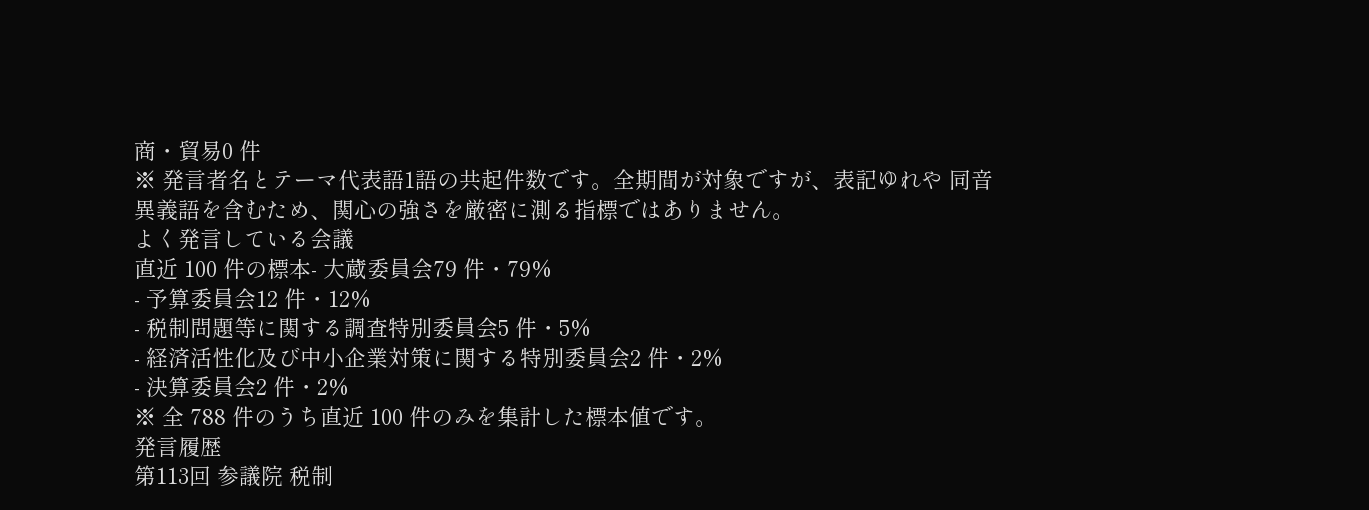商・貿易0 件
※ 発言者名とテーマ代表語1語の共起件数です。全期間が対象ですが、表記ゆれや 同音異義語を含むため、関心の強さを厳密に測る指標ではありません。
よく発言している会議
直近 100 件の標本- 大蔵委員会79 件・79%
- 予算委員会12 件・12%
- 税制問題等に関する調査特別委員会5 件・5%
- 経済活性化及び中小企業対策に関する特別委員会2 件・2%
- 決算委員会2 件・2%
※ 全 788 件のうち直近 100 件のみを集計した標本値です。
発言履歴
第113回 参議院 税制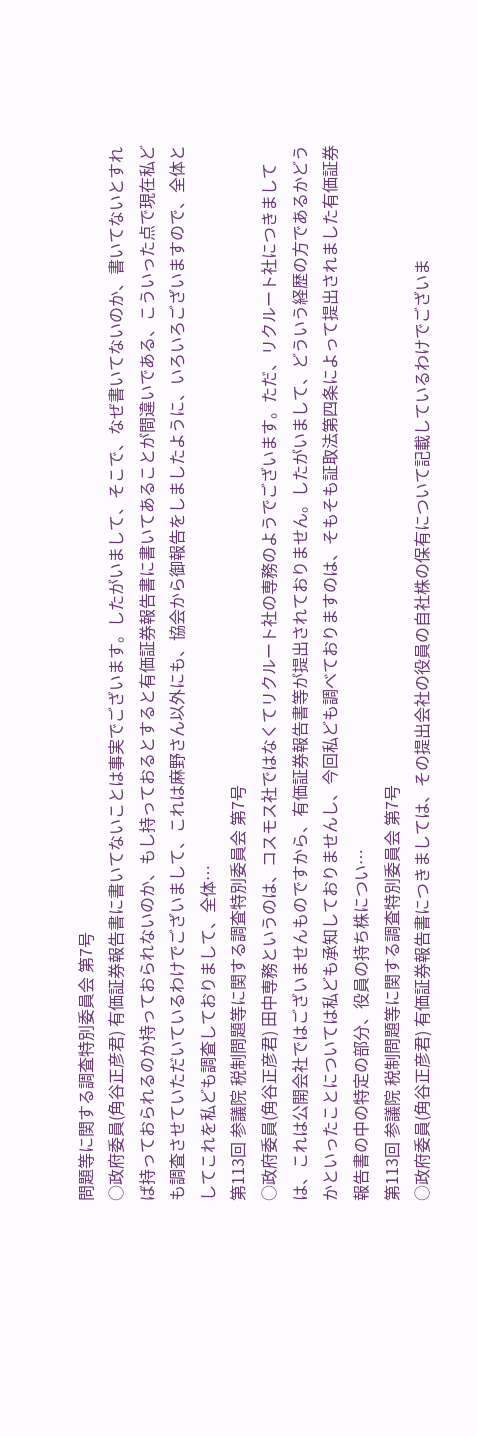問題等に関する調査特別委員会 第7号
○政府委員(角谷正彦君) 有価証券報告書に書いてないことは事実でございます。したがいまして、そこで、なぜ書いてないのか、書いてないとすれば持っておられるのか持っておられないのか、もし持っておるとすると有価証券報告書に書いてあることが間違いである、こういった点で現在私ども調査させていただいているわけでございまして、これは麻野さん以外にも、協会から御報告をしましたように、いろいろございますので、全体としてこれを私ども調査しておりまして、全体…
第113回 参議院 税制問題等に関する調査特別委員会 第7号
○政府委員(角谷正彦君) 田中専務というのは、コスモス社ではなくてリクルート社の専務のようでございます。ただ、リクルート社につきましては、これは公開会社ではございませんものですから、有価証券報告書等が提出されておりません。したがいまして、どういう経歴の方であるかどうかといったことについては私ども承知しておりませんし、今回私ども調べておりますのは、そもそも証取法第四条によって提出されました有価証券報告書の中の特定の部分、役員の持ち株につい…
第113回 参議院 税制問題等に関する調査特別委員会 第7号
○政府委員(角谷正彦君) 有価証券報告書につきましては、その提出会社の役員の自社株の保有について記載しているわけでございま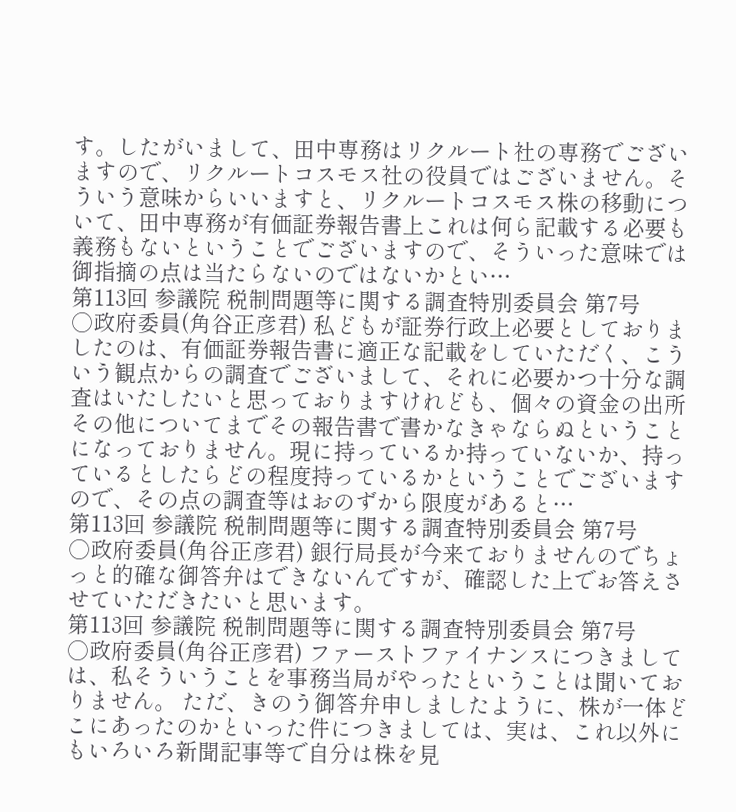す。したがいまして、田中専務はリクルート社の専務でございますので、リクルートコスモス社の役員ではございません。そういう意味からいいますと、リクルートコスモス株の移動について、田中専務が有価証券報告書上これは何ら記載する必要も義務もないということでございますので、そういった意味では御指摘の点は当たらないのではないかとい…
第113回 参議院 税制問題等に関する調査特別委員会 第7号
○政府委員(角谷正彦君) 私どもが証券行政上必要としておりましたのは、有価証券報告書に適正な記載をしていただく、こういう観点からの調査でございまして、それに必要かつ十分な調査はいたしたいと思っておりますけれども、個々の資金の出所その他についてまでその報告書で書かなきゃならぬということになっておりません。現に持っているか持っていないか、持っているとしたらどの程度持っているかということでございますので、その点の調査等はおのずから限度があると…
第113回 参議院 税制問題等に関する調査特別委員会 第7号
○政府委員(角谷正彦君) 銀行局長が今来ておりませんのでちょっと的確な御答弁はできないんですが、確認した上でお答えさせていただきたいと思います。
第113回 参議院 税制問題等に関する調査特別委員会 第7号
○政府委員(角谷正彦君) ファーストファイナンスにつきましては、私そういうことを事務当局がやったということは聞いておりません。 ただ、きのう御答弁申しましたように、株が一体どこにあったのかといった件につきましては、実は、これ以外にもいろいろ新聞記事等で自分は株を見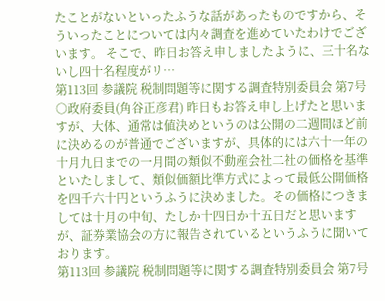たことがないといったふうな話があったものですから、そういったことについては内々調査を進めていたわけでございます。 そこで、昨日お答え申しましたように、三十名ないし四十名程度がリ…
第113回 参議院 税制問題等に関する調査特別委員会 第7号
○政府委員(角谷正彦君) 昨日もお答え申し上げたと思いますが、大体、通常は値決めというのは公開の二週間ほど前に決めるのが普通でございますが、具体的には六十一年の十月九日までの一月間の類似不動産会社二社の価格を基準といたしまして、類似価額比準方式によって最低公開価格を四千六十円というふうに決めました。その価格につきましては十月の中旬、たしか十四日か十五日だと思いますが、証券業協会の方に報告されているというふうに聞いております。
第113回 参議院 税制問題等に関する調査特別委員会 第7号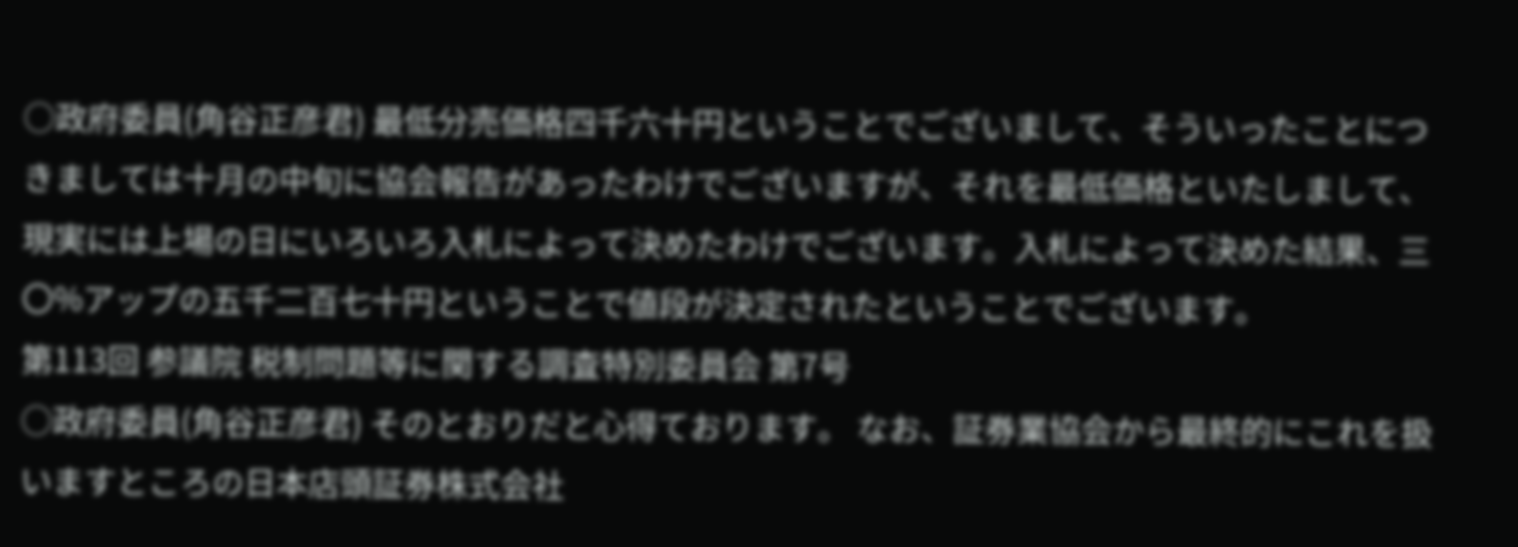○政府委員(角谷正彦君) 最低分売価格四千六十円ということでございまして、そういったことにつきましては十月の中旬に協会報告があったわけでございますが、それを最低価格といたしまして、現実には上場の日にいろいろ入札によって決めたわけでございます。入札によって決めた結果、三〇%アップの五千二百七十円ということで値段が決定されたということでございます。
第113回 参議院 税制問題等に関する調査特別委員会 第7号
○政府委員(角谷正彦君) そのとおりだと心得ております。 なお、証券業協会から最終的にこれを扱いますところの日本店頭証券株式会社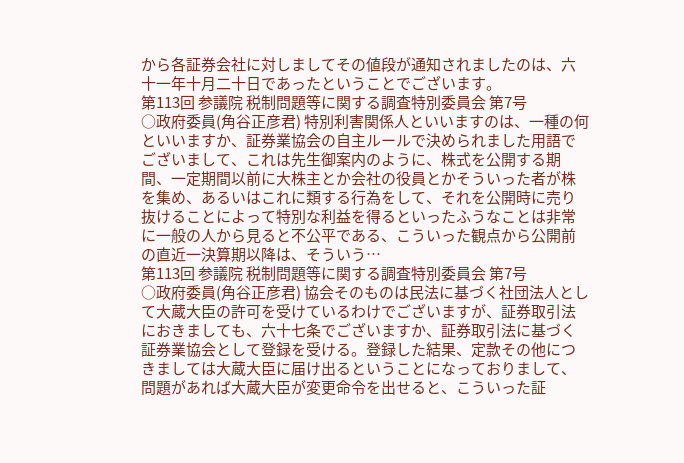から各証券会社に対しましてその値段が通知されましたのは、六十一年十月二十日であったということでございます。
第113回 参議院 税制問題等に関する調査特別委員会 第7号
○政府委員(角谷正彦君) 特別利害関係人といいますのは、一種の何といいますか、証券業協会の自主ルールで決められました用語でございまして、これは先生御案内のように、株式を公開する期間、一定期間以前に大株主とか会社の役員とかそういった者が株を集め、あるいはこれに類する行為をして、それを公開時に売り抜けることによって特別な利益を得るといったふうなことは非常に一般の人から見ると不公平である、こういった観点から公開前の直近一決算期以降は、そういう…
第113回 参議院 税制問題等に関する調査特別委員会 第7号
○政府委員(角谷正彦君) 協会そのものは民法に基づく社団法人として大蔵大臣の許可を受けているわけでございますが、証券取引法におきましても、六十七条でございますか、証券取引法に基づく証券業協会として登録を受ける。登録した結果、定款その他につきましては大蔵大臣に届け出るということになっておりまして、問題があれば大蔵大臣が変更命令を出せると、こういった証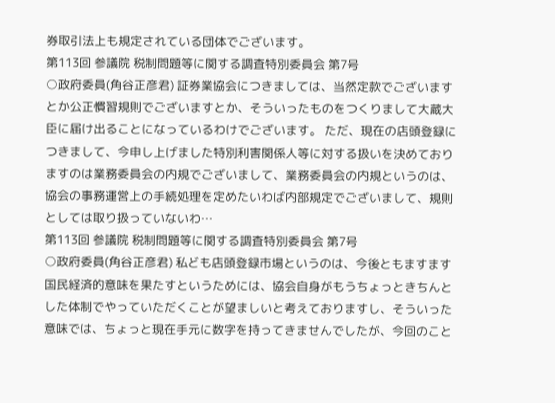券取引法上も規定されている団体でございます。
第113回 参議院 税制問題等に関する調査特別委員会 第7号
○政府委員(角谷正彦君) 証券業協会につきましては、当然定款でございますとか公正慣習規則でございますとか、そういったものをつくりまして大蔵大臣に届け出ることになっているわけでございます。 ただ、現在の店頭登録につきまして、今申し上げました特別利害関係人等に対する扱いを決めておりますのは業務委員会の内規でございまして、業務委員会の内規というのは、協会の事務運営上の手続処理を定めたいわば内部規定でございまして、規則としては取り扱っていないわ…
第113回 参議院 税制問題等に関する調査特別委員会 第7号
○政府委員(角谷正彦君) 私ども店頭登録市場というのは、今後ともますます国民経済的意味を果たすというためには、協会自身がもうちょっときちんとした体制でやっていただくことが望ましいと考えておりますし、そういった意味では、ちょっと現在手元に数字を持ってきませんでしたが、今回のこと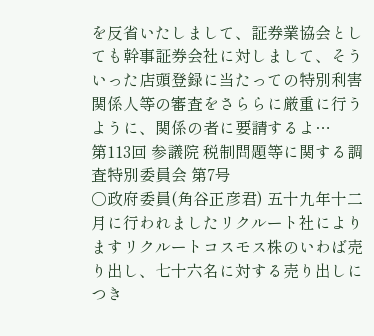を反省いたしまして、証券業協会としても幹事証券会社に対しまして、そういった店頭登録に当たっての特別利害関係人等の審査をさららに厳重に行うように、関係の者に要請するよ…
第113回 参議院 税制問題等に関する調査特別委員会 第7号
○政府委員(角谷正彦君) 五十九年十二月に行われましたリクルート社によりますリクルートコスモス株のいわば売り出し、七十六名に対する売り出しにつき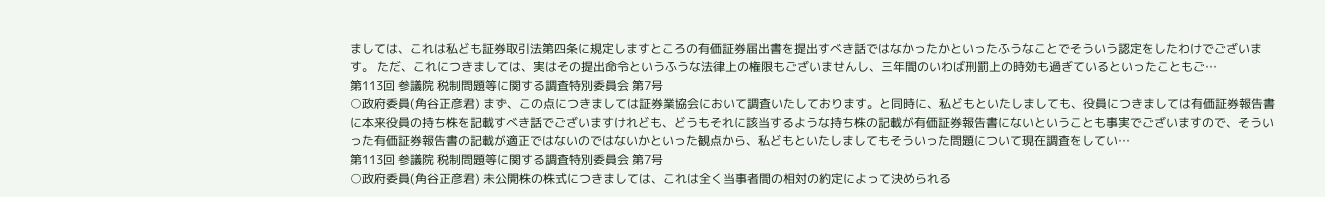ましては、これは私ども証券取引法第四条に規定しますところの有価証券届出書を提出すべき話ではなかったかといったふうなことでそういう認定をしたわけでございます。 ただ、これにつきましては、実はその提出命令というふうな法律上の権限もございませんし、三年間のいわば刑罰上の時効も過ぎているといったこともご…
第113回 参議院 税制問題等に関する調査特別委員会 第7号
○政府委員(角谷正彦君) まず、この点につきましては証券業協会において調査いたしております。と同時に、私どもといたしましても、役員につきましては有価証券報告書に本来役員の持ち株を記載すべき話でございますけれども、どうもそれに該当するような持ち株の記載が有価証券報告書にないということも事実でございますので、そういった有価証券報告書の記載が適正ではないのではないかといった観点から、私どもといたしましてもそういった問題について現在調査をしてい…
第113回 参議院 税制問題等に関する調査特別委員会 第7号
○政府委員(角谷正彦君) 未公開株の株式につきましては、これは全く当事者間の相対の約定によって決められる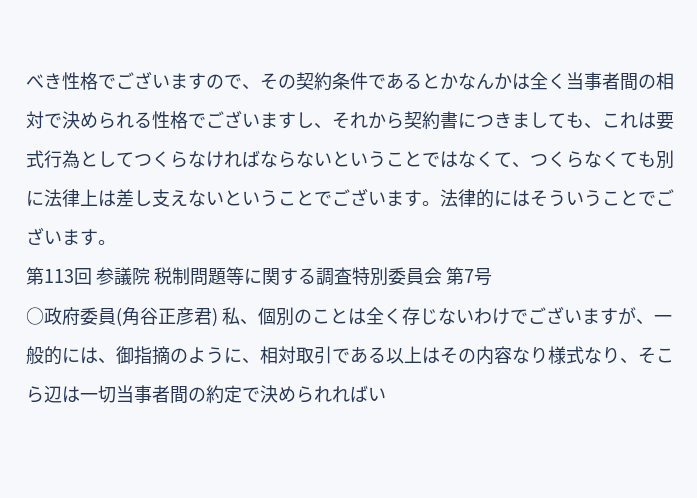べき性格でございますので、その契約条件であるとかなんかは全く当事者間の相対で決められる性格でございますし、それから契約書につきましても、これは要式行為としてつくらなければならないということではなくて、つくらなくても別に法律上は差し支えないということでございます。法律的にはそういうことでございます。
第113回 参議院 税制問題等に関する調査特別委員会 第7号
○政府委員(角谷正彦君) 私、個別のことは全く存じないわけでございますが、一般的には、御指摘のように、相対取引である以上はその内容なり様式なり、そこら辺は一切当事者間の約定で決められればい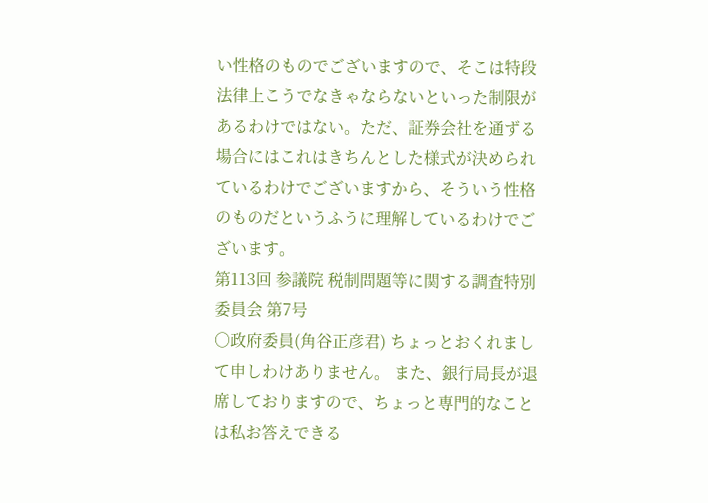い性格のものでございますので、そこは特段法律上こうでなきゃならないといった制限があるわけではない。ただ、証券会社を通ずる場合にはこれはきちんとした様式が決められているわけでございますから、そういう性格のものだというふうに理解しているわけでございます。
第113回 参議院 税制問題等に関する調査特別委員会 第7号
○政府委員(角谷正彦君) ちょっとおくれまして申しわけありません。 また、銀行局長が退席しておりますので、ちょっと専門的なことは私お答えできる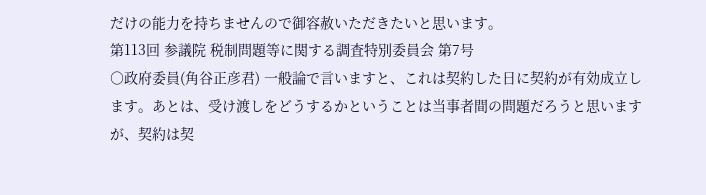だけの能力を持ちませんので御容赦いただきたいと思います。
第113回 参議院 税制問題等に関する調査特別委員会 第7号
○政府委員(角谷正彦君) 一般論で言いますと、これは契約した日に契約が有効成立します。あとは、受け渡しをどうするかということは当事者間の問題だろうと思いますが、契約は契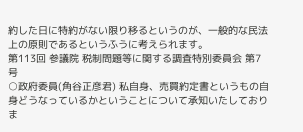約した日に特約がない限り移るというのが、一般的な民法上の原則であるというふうに考えられます。
第113回 参議院 税制問題等に関する調査特別委員会 第7号
○政府委員(角谷正彦君) 私自身、売買約定書というもの自身どうなっているかということについて承知いたしておりま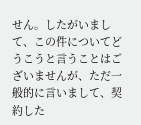せん。したがいまして、この件についてどうこうと言うことはございませんが、ただ一般的に言いまして、契約した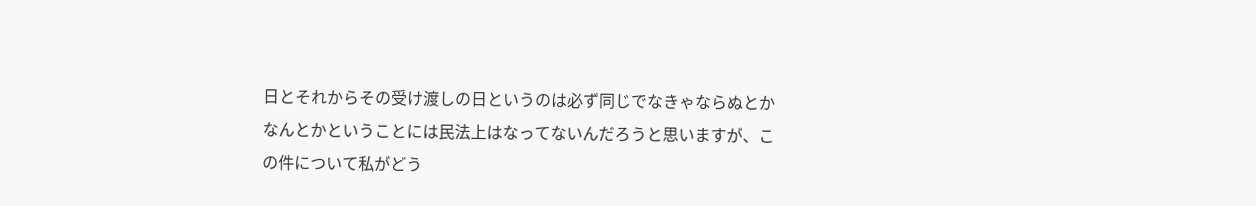日とそれからその受け渡しの日というのは必ず同じでなきゃならぬとかなんとかということには民法上はなってないんだろうと思いますが、この件について私がどう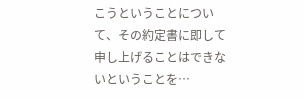こうということについて、その約定書に即して申し上げることはできないということを…